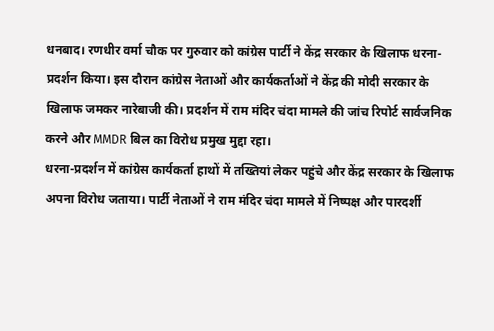धनबाद। रणधीर वर्मा चौक पर गुरुवार को कांग्रेस पार्टी ने केंद्र सरकार के खिलाफ धरना-प्रदर्शन किया। इस दौरान कांग्रेस नेताओं और कार्यकर्ताओं ने केंद्र की मोदी सरकार के खिलाफ जमकर नारेबाजी की। प्रदर्शन में राम मंदिर चंदा मामले की जांच रिपोर्ट सार्वजनिक करने और MMDR बिल का विरोध प्रमुख मुद्दा रहा।
धरना-प्रदर्शन में कांग्रेस कार्यकर्ता हाथों में तख्तियां लेकर पहुंचे और केंद्र सरकार के खिलाफ अपना विरोध जताया। पार्टी नेताओं ने राम मंदिर चंदा मामले में निष्पक्ष और पारदर्शी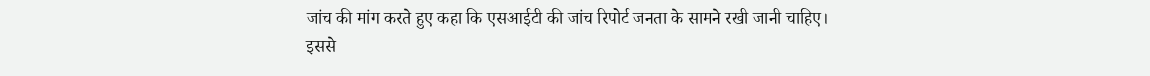जांच की मांग करते हुए कहा कि एसआईटी की जांच रिपोर्ट जनता के सामने रखी जानी चाहिए। इससे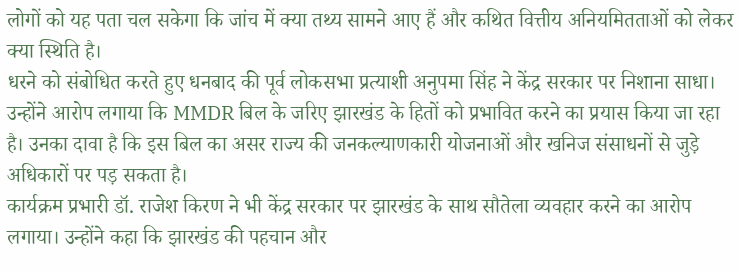लोगों को यह पता चल सकेगा कि जांच में क्या तथ्य सामने आए हैं और कथित वित्तीय अनियमितताओं को लेकर क्या स्थिति है।
धरने को संबोधित करते हुए धनबाद की पूर्व लोकसभा प्रत्याशी अनुपमा सिंह ने केंद्र सरकार पर निशाना साधा। उन्होंने आरोप लगाया कि MMDR बिल के जरिए झारखंड के हितों को प्रभावित करने का प्रयास किया जा रहा है। उनका दावा है कि इस बिल का असर राज्य की जनकल्याणकारी योजनाओं और खनिज संसाधनों से जुड़े अधिकारों पर पड़ सकता है।
कार्यक्रम प्रभारी डॉ. राजेश किरण ने भी केंद्र सरकार पर झारखंड के साथ सौतेला व्यवहार करने का आरोप लगाया। उन्होंने कहा कि झारखंड की पहचान और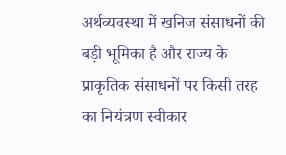अर्थव्यवस्था में खनिज संसाधनों की बड़ी भूमिका है और राज्य के प्राकृतिक संसाधनों पर किसी तरह का नियंत्रण स्वीकार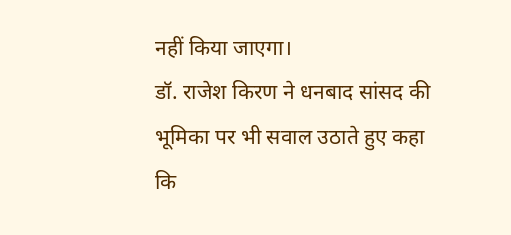नहीं किया जाएगा।
डॉ. राजेश किरण ने धनबाद सांसद की भूमिका पर भी सवाल उठाते हुए कहा कि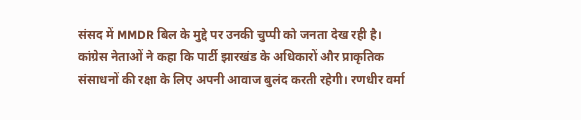संसद में MMDR बिल के मुद्दे पर उनकी चुप्पी को जनता देख रही है।
कांग्रेस नेताओं ने कहा कि पार्टी झारखंड के अधिकारों और प्राकृतिक संसाधनों की रक्षा के लिए अपनी आवाज बुलंद करती रहेगी। रणधीर वर्मा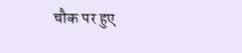चौक पर हुए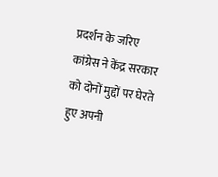प्रदर्शन के जरिए कांग्रेस ने केंद्र सरकार को दोनों मुद्दों पर घेरते हुए अपनी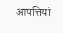आपत्तियां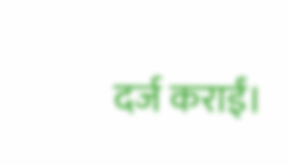दर्ज कराईं।